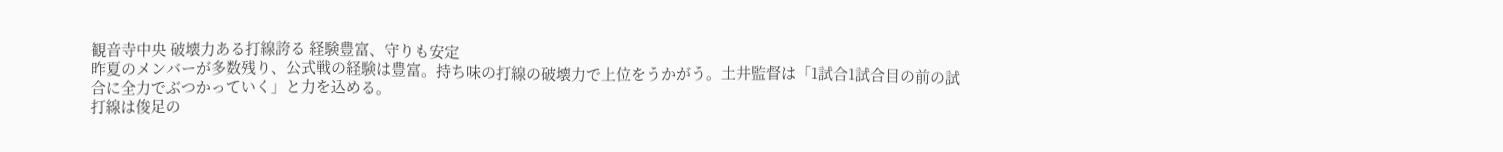観音寺中央 破壊力ある打線誇る 経験豊富、守りも安定
昨夏のメンバーが多数残り、公式戦の経験は豊富。持ち味の打線の破壊力で上位をうかがう。土井監督は「1試合1試合目の前の試合に全力でぶつかっていく」と力を込める。
打線は俊足の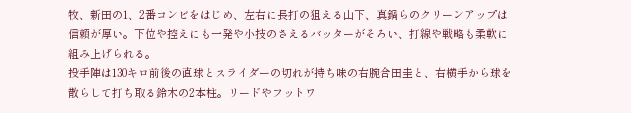牧、新田の1、2番コンビをはじめ、左右に長打の狙える山下、真鍋らのクリーンアップは信頼が厚い。下位や控えにも一発や小技のさえるバッターがそろい、打線や戦略も柔軟に組み上げられる。
投手陣は130キロ前後の直球とスライダーの切れが持ち味の右腕合田圭と、右横手から球を散らして打ち取る鈴木の2本柱。リードやフットワ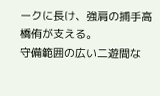ークに長け、強肩の捕手高橋侑が支える。
守備範囲の広い二遊間な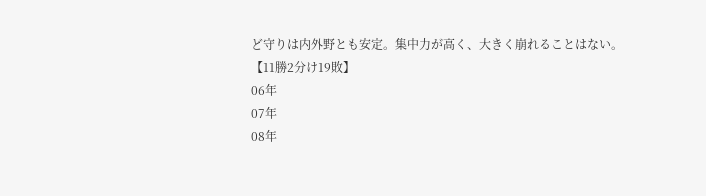ど守りは内外野とも安定。集中力が高く、大きく崩れることはない。
【11勝2分け19敗】
06年
07年
08年